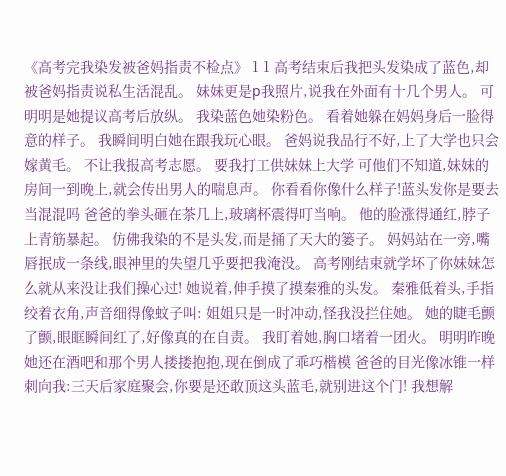《高考完我染发被爸妈指责不检点》 1 1 高考结束后我把头发染成了蓝色,却被爸妈指责说私生活混乱。 妹妹更是p我照片,说我在外面有十几个男人。 可明明是她提议高考后放纵。 我染蓝色她染粉色。 看着她躲在妈妈身后一脸得意的样子。 我瞬间明白她在跟我玩心眼。 爸妈说我品行不好,上了大学也只会嫁黄毛。 不让我报高考志愿。 要我打工供妹妹上大学 可他们不知道,妹妹的房间一到晚上,就会传出男人的喘息声。 你看看你像什么样子!蓝头发你是要去当混混吗 爸爸的拳头砸在茶几上,玻璃杯震得叮当响。 他的脸涨得通红,脖子上青筋暴起。 仿佛我染的不是头发,而是捅了天大的篓子。 妈妈站在一旁,嘴唇抿成一条线,眼神里的失望几乎要把我淹没。 高考刚结束就学坏了你妹妹怎么就从来没让我们操心过! 她说着,伸手摸了摸秦雅的头发。 秦雅低着头,手指绞着衣角,声音细得像蚊子叫: 姐姐只是一时冲动,怪我没拦住她。 她的睫毛颤了颤,眼眶瞬间红了,好像真的在自责。 我盯着她,胸口堵着一团火。 明明昨晚她还在酒吧和那个男人搂搂抱抱,现在倒成了乖巧楷模 爸爸的目光像冰锥一样刺向我:三天后家庭聚会,你要是还敢顶这头蓝毛,就别进这个门! 我想解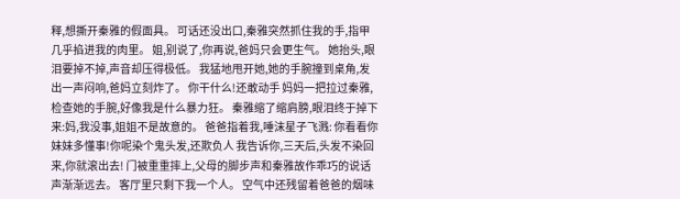释,想撕开秦雅的假面具。 可话还没出口,秦雅突然抓住我的手,指甲几乎掐进我的肉里。 姐,别说了,你再说,爸妈只会更生气。 她抬头,眼泪要掉不掉,声音却压得极低。 我猛地甩开她,她的手腕撞到桌角,发出一声闷响,爸妈立刻炸了。 你干什么!还敢动手 妈妈一把拉过秦雅,检查她的手腕,好像我是什么暴力狂。 秦雅缩了缩肩膀,眼泪终于掉下来:妈,我没事,姐姐不是故意的。 爸爸指着我,唾沫星子飞溅: 你看看你妹妹多懂事!你呢染个鬼头发,还欺负人 我告诉你,三天后,头发不染回来,你就滚出去! 门被重重摔上,父母的脚步声和秦雅故作乖巧的说话声渐渐远去。 客厅里只剩下我一个人。 空气中还残留着爸爸的烟味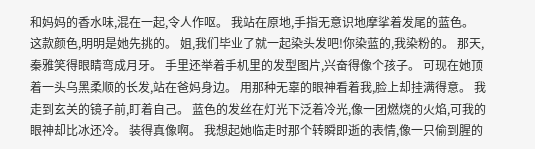和妈妈的香水味,混在一起,令人作呕。 我站在原地,手指无意识地摩挲着发尾的蓝色。 这款颜色,明明是她先挑的。 姐,我们毕业了就一起染头发吧!你染蓝的,我染粉的。 那天,秦雅笑得眼睛弯成月牙。 手里还举着手机里的发型图片,兴奋得像个孩子。 可现在她顶着一头乌黑柔顺的长发,站在爸妈身边。 用那种无辜的眼神看着我,脸上却挂满得意。 我走到玄关的镜子前,盯着自己。 蓝色的发丝在灯光下泛着冷光,像一团燃烧的火焰,可我的眼神却比冰还冷。 装得真像啊。 我想起她临走时那个转瞬即逝的表情,像一只偷到腥的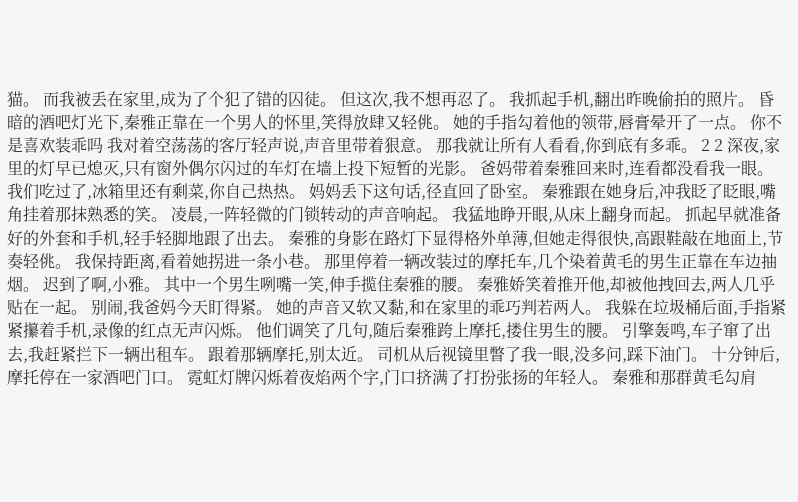猫。 而我被丢在家里,成为了个犯了错的囚徒。 但这次,我不想再忍了。 我抓起手机,翻出昨晚偷拍的照片。 昏暗的酒吧灯光下,秦雅正靠在一个男人的怀里,笑得放肆又轻佻。 她的手指勾着他的领带,唇膏晕开了一点。 你不是喜欢装乖吗 我对着空荡荡的客厅轻声说,声音里带着狠意。 那我就让所有人看看,你到底有多乖。 2 2 深夜,家里的灯早已熄灭,只有窗外偶尔闪过的车灯在墙上投下短暂的光影。 爸妈带着秦雅回来时,连看都没看我一眼。 我们吃过了,冰箱里还有剩菜,你自己热热。 妈妈丢下这句话,径直回了卧室。 秦雅跟在她身后,冲我眨了眨眼,嘴角挂着那抹熟悉的笑。 凌晨,一阵轻微的门锁转动的声音响起。 我猛地睁开眼,从床上翻身而起。 抓起早就准备好的外套和手机,轻手轻脚地跟了出去。 秦雅的身影在路灯下显得格外单薄,但她走得很快,高跟鞋敲在地面上,节奏轻佻。 我保持距离,看着她拐进一条小巷。 那里停着一辆改装过的摩托车,几个染着黄毛的男生正靠在车边抽烟。 迟到了啊,小雅。 其中一个男生咧嘴一笑,伸手揽住秦雅的腰。 秦雅娇笑着推开他,却被他拽回去,两人几乎贴在一起。 别闹,我爸妈今天盯得紧。 她的声音又软又黏,和在家里的乖巧判若两人。 我躲在垃圾桶后面,手指紧紧攥着手机,录像的红点无声闪烁。 他们调笑了几句,随后秦雅跨上摩托,搂住男生的腰。 引擎轰鸣,车子窜了出去,我赶紧拦下一辆出租车。 跟着那辆摩托,别太近。 司机从后视镜里瞥了我一眼,没多问,踩下油门。 十分钟后,摩托停在一家酒吧门口。 霓虹灯牌闪烁着夜焰两个字,门口挤满了打扮张扬的年轻人。 秦雅和那群黄毛勾肩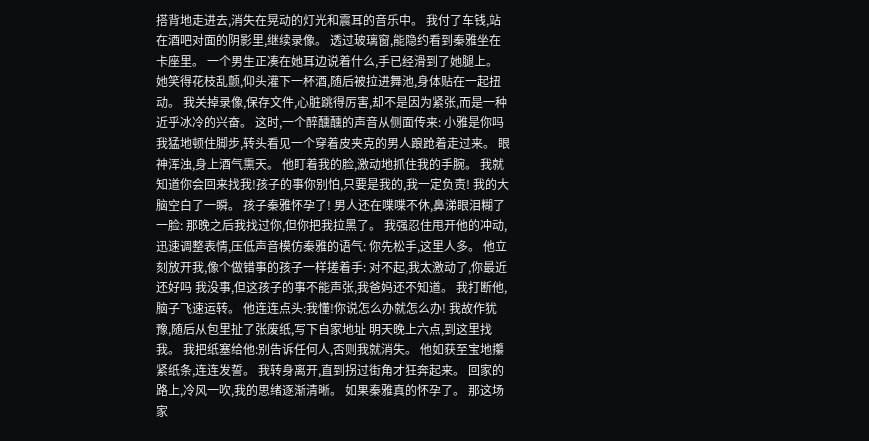搭背地走进去,消失在晃动的灯光和震耳的音乐中。 我付了车钱,站在酒吧对面的阴影里,继续录像。 透过玻璃窗,能隐约看到秦雅坐在卡座里。 一个男生正凑在她耳边说着什么,手已经滑到了她腿上。 她笑得花枝乱颤,仰头灌下一杯酒,随后被拉进舞池,身体贴在一起扭动。 我关掉录像,保存文件,心脏跳得厉害,却不是因为紧张,而是一种近乎冰冷的兴奋。 这时,一个醉醺醺的声音从侧面传来: 小雅是你吗 我猛地顿住脚步,转头看见一个穿着皮夹克的男人踉跄着走过来。 眼神浑浊,身上酒气熏天。 他盯着我的脸,激动地抓住我的手腕。 我就知道你会回来找我!孩子的事你别怕,只要是我的,我一定负责! 我的大脑空白了一瞬。 孩子秦雅怀孕了! 男人还在喋喋不休,鼻涕眼泪糊了一脸: 那晚之后我找过你,但你把我拉黑了。 我强忍住甩开他的冲动,迅速调整表情,压低声音模仿秦雅的语气: 你先松手,这里人多。 他立刻放开我,像个做错事的孩子一样搓着手: 对不起,我太激动了,你最近还好吗 我没事,但这孩子的事不能声张,我爸妈还不知道。 我打断他,脑子飞速运转。 他连连点头:我懂!你说怎么办就怎么办! 我故作犹豫,随后从包里扯了张废纸,写下自家地址 明天晚上六点,到这里找我。 我把纸塞给他:别告诉任何人,否则我就消失。 他如获至宝地攥紧纸条,连连发誓。 我转身离开,直到拐过街角才狂奔起来。 回家的路上,冷风一吹,我的思绪逐渐清晰。 如果秦雅真的怀孕了。 那这场家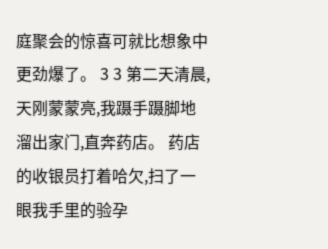庭聚会的惊喜可就比想象中更劲爆了。 3 3 第二天清晨,天刚蒙蒙亮,我蹑手蹑脚地溜出家门,直奔药店。 药店的收银员打着哈欠,扫了一眼我手里的验孕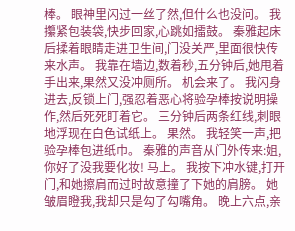棒。 眼神里闪过一丝了然,但什么也没问。 我攥紧包装袋,快步回家,心跳如擂鼓。 秦雅起床后揉着眼睛走进卫生间,门没关严,里面很快传来水声。 我靠在墙边,数着秒,五分钟后,她甩着手出来,果然又没冲厕所。 机会来了。 我闪身进去,反锁上门,强忍着恶心将验孕棒按说明操作,然后死死盯着它。 三分钟后两条红线,刺眼地浮现在白色试纸上。 果然。 我轻笑一声,把验孕棒包进纸巾。 秦雅的声音从门外传来:姐,你好了没我要化妆! 马上。 我按下冲水键,打开门,和她擦肩而过时故意撞了下她的肩膀。 她皱眉瞪我,我却只是勾了勾嘴角。 晚上六点,亲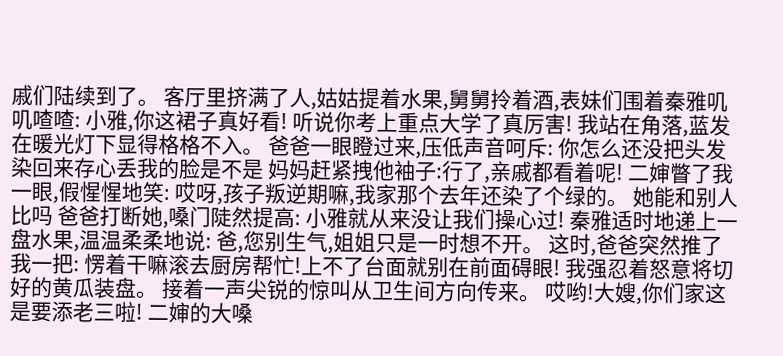戚们陆续到了。 客厅里挤满了人,姑姑提着水果,舅舅拎着酒,表妹们围着秦雅叽叽喳喳: 小雅,你这裙子真好看! 听说你考上重点大学了真厉害! 我站在角落,蓝发在暖光灯下显得格格不入。 爸爸一眼瞪过来,压低声音呵斥: 你怎么还没把头发染回来存心丢我的脸是不是 妈妈赶紧拽他袖子:行了,亲戚都看着呢! 二婶瞥了我一眼,假惺惺地笑: 哎呀,孩子叛逆期嘛,我家那个去年还染了个绿的。 她能和别人比吗 爸爸打断她,嗓门陡然提高: 小雅就从来没让我们操心过! 秦雅适时地递上一盘水果,温温柔柔地说: 爸,您别生气,姐姐只是一时想不开。 这时,爸爸突然推了我一把: 愣着干嘛滚去厨房帮忙!上不了台面就别在前面碍眼! 我强忍着怒意将切好的黄瓜装盘。 接着一声尖锐的惊叫从卫生间方向传来。 哎哟!大嫂,你们家这是要添老三啦! 二婶的大嗓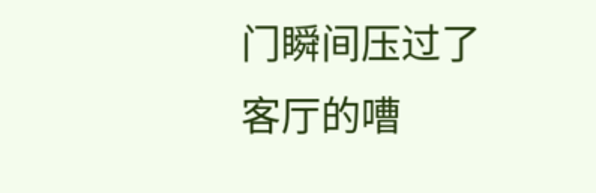门瞬间压过了客厅的嘈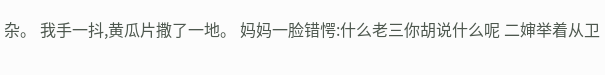杂。 我手一抖,黄瓜片撒了一地。 妈妈一脸错愕:什么老三你胡说什么呢 二婶举着从卫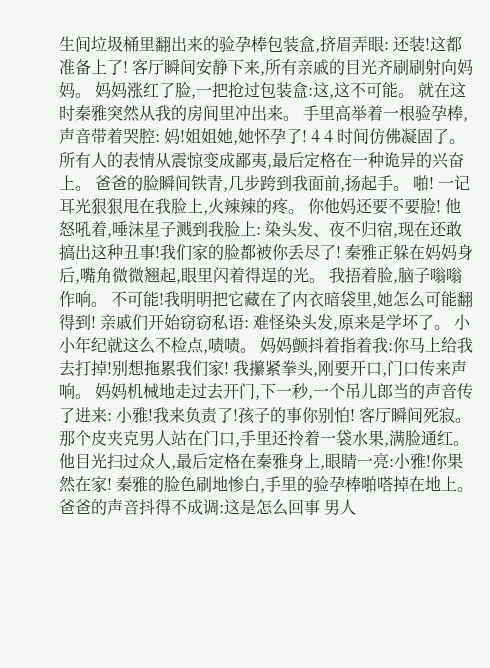生间垃圾桶里翻出来的验孕棒包装盒,挤眉弄眼: 还装!这都准备上了! 客厅瞬间安静下来,所有亲戚的目光齐刷刷射向妈妈。 妈妈涨红了脸,一把抢过包装盒:这,这不可能。 就在这时秦雅突然从我的房间里冲出来。 手里高举着一根验孕棒,声音带着哭腔: 妈!姐姐她,她怀孕了! 4 4 时间仿佛凝固了。 所有人的表情从震惊变成鄙夷,最后定格在一种诡异的兴奋上。 爸爸的脸瞬间铁青,几步跨到我面前,扬起手。 啪! 一记耳光狠狠甩在我脸上,火辣辣的疼。 你他妈还要不要脸! 他怒吼着,唾沫星子溅到我脸上: 染头发、夜不归宿,现在还敢搞出这种丑事!我们家的脸都被你丢尽了! 秦雅正躲在妈妈身后,嘴角微微翘起,眼里闪着得逞的光。 我捂着脸,脑子嗡嗡作响。 不可能!我明明把它藏在了内衣暗袋里,她怎么可能翻得到! 亲戚们开始窃窃私语: 难怪染头发,原来是学坏了。 小小年纪就这么不检点,啧啧。 妈妈颤抖着指着我:你马上给我去打掉!别想拖累我们家! 我攥紧拳头,刚要开口,门口传来声响。 妈妈机械地走过去开门,下一秒,一个吊儿郎当的声音传了进来: 小雅!我来负责了!孩子的事你别怕! 客厅瞬间死寂。 那个皮夹克男人站在门口,手里还拎着一袋水果,满脸通红。 他目光扫过众人,最后定格在秦雅身上,眼睛一亮:小雅!你果然在家! 秦雅的脸色刷地惨白,手里的验孕棒啪嗒掉在地上。 爸爸的声音抖得不成调:这是怎么回事 男人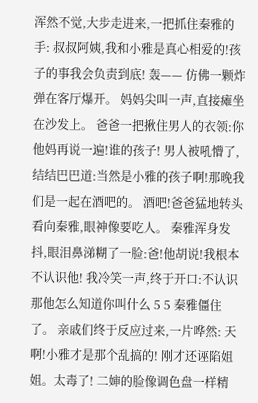浑然不觉,大步走进来,一把抓住秦雅的手: 叔叔阿姨,我和小雅是真心相爱的!孩子的事我会负责到底! 轰—— 仿佛一颗炸弹在客厅爆开。 妈妈尖叫一声,直接瘫坐在沙发上。 爸爸一把揪住男人的衣领:你他妈再说一遍!谁的孩子! 男人被吼懵了,结结巴巴道:当然是小雅的孩子啊!那晚我们是一起在酒吧的。 酒吧!爸爸猛地转头看向秦雅,眼神像要吃人。 秦雅浑身发抖,眼泪鼻涕糊了一脸:爸!他胡说!我根本不认识他! 我冷笑一声,终于开口:不认识那他怎么知道你叫什么 5 5 秦雅僵住了。 亲戚们终于反应过来,一片哗然: 天啊!小雅才是那个乱搞的! 刚才还诬陷姐姐。太毒了! 二婶的脸像调色盘一样精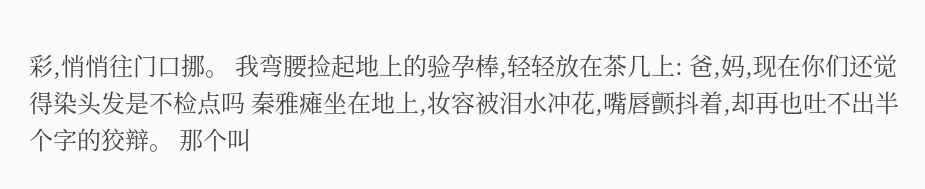彩,悄悄往门口挪。 我弯腰捡起地上的验孕棒,轻轻放在茶几上: 爸,妈,现在你们还觉得染头发是不检点吗 秦雅瘫坐在地上,妆容被泪水冲花,嘴唇颤抖着,却再也吐不出半个字的狡辩。 那个叫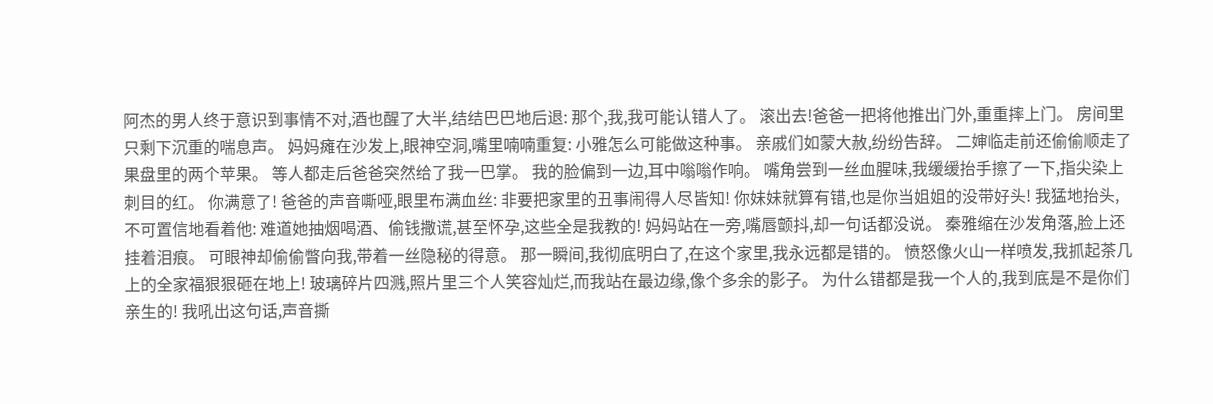阿杰的男人终于意识到事情不对,酒也醒了大半,结结巴巴地后退: 那个,我,我可能认错人了。 滚出去!爸爸一把将他推出门外,重重摔上门。 房间里只剩下沉重的喘息声。 妈妈瘫在沙发上,眼神空洞,嘴里喃喃重复: 小雅怎么可能做这种事。 亲戚们如蒙大赦,纷纷告辞。 二婶临走前还偷偷顺走了果盘里的两个苹果。 等人都走后爸爸突然给了我一巴掌。 我的脸偏到一边,耳中嗡嗡作响。 嘴角尝到一丝血腥味,我缓缓抬手擦了一下,指尖染上刺目的红。 你满意了! 爸爸的声音嘶哑,眼里布满血丝: 非要把家里的丑事闹得人尽皆知! 你妹妹就算有错,也是你当姐姐的没带好头! 我猛地抬头,不可置信地看着他: 难道她抽烟喝酒、偷钱撒谎,甚至怀孕,这些全是我教的! 妈妈站在一旁,嘴唇颤抖,却一句话都没说。 秦雅缩在沙发角落,脸上还挂着泪痕。 可眼神却偷偷瞥向我,带着一丝隐秘的得意。 那一瞬间,我彻底明白了,在这个家里,我永远都是错的。 愤怒像火山一样喷发,我抓起茶几上的全家福狠狠砸在地上! 玻璃碎片四溅,照片里三个人笑容灿烂,而我站在最边缘,像个多余的影子。 为什么错都是我一个人的,我到底是不是你们亲生的! 我吼出这句话,声音撕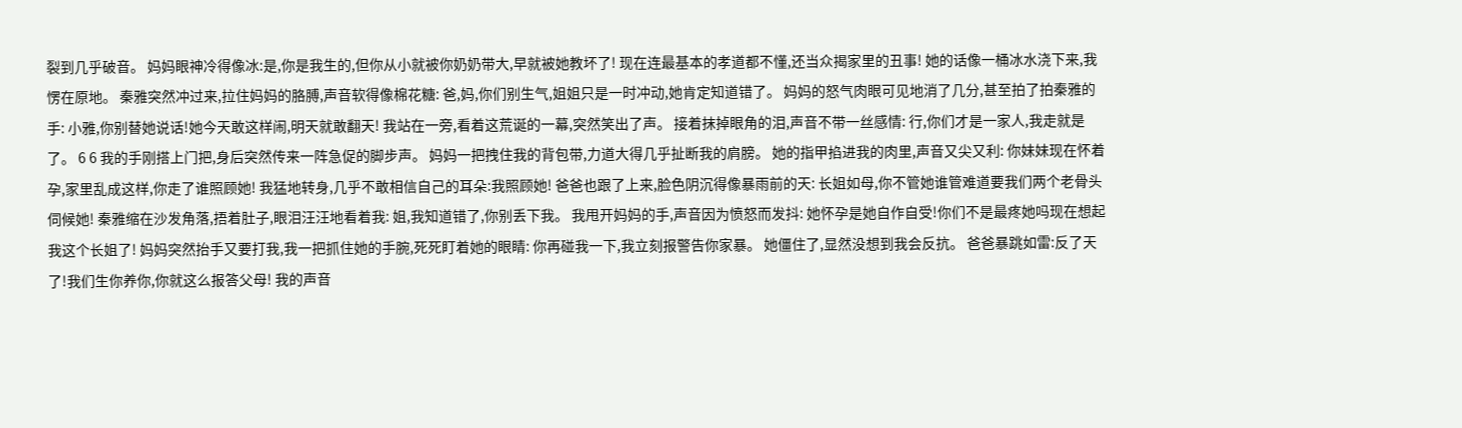裂到几乎破音。 妈妈眼神冷得像冰:是,你是我生的,但你从小就被你奶奶带大,早就被她教坏了! 现在连最基本的孝道都不懂,还当众揭家里的丑事! 她的话像一桶冰水浇下来,我愣在原地。 秦雅突然冲过来,拉住妈妈的胳膊,声音软得像棉花糖: 爸,妈,你们别生气,姐姐只是一时冲动,她肯定知道错了。 妈妈的怒气肉眼可见地消了几分,甚至拍了拍秦雅的手: 小雅,你别替她说话!她今天敢这样闹,明天就敢翻天! 我站在一旁,看着这荒诞的一幕,突然笑出了声。 接着抹掉眼角的泪,声音不带一丝感情: 行,你们才是一家人,我走就是了。 6 6 我的手刚搭上门把,身后突然传来一阵急促的脚步声。 妈妈一把拽住我的背包带,力道大得几乎扯断我的肩膀。 她的指甲掐进我的肉里,声音又尖又利: 你妹妹现在怀着孕,家里乱成这样,你走了谁照顾她! 我猛地转身,几乎不敢相信自己的耳朵:我照顾她! 爸爸也跟了上来,脸色阴沉得像暴雨前的天: 长姐如母,你不管她谁管难道要我们两个老骨头伺候她! 秦雅缩在沙发角落,捂着肚子,眼泪汪汪地看着我: 姐,我知道错了,你别丢下我。 我甩开妈妈的手,声音因为愤怒而发抖: 她怀孕是她自作自受!你们不是最疼她吗现在想起我这个长姐了! 妈妈突然抬手又要打我,我一把抓住她的手腕,死死盯着她的眼睛: 你再碰我一下,我立刻报警告你家暴。 她僵住了,显然没想到我会反抗。 爸爸暴跳如雷:反了天了!我们生你养你,你就这么报答父母! 我的声音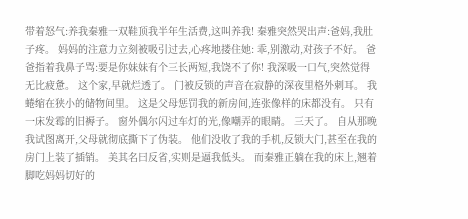带着怒气:养我秦雅一双鞋顶我半年生活费,这叫养我! 秦雅突然哭出声:爸妈,我肚子疼。 妈妈的注意力立刻被吸引过去,心疼地搂住她: 乖,别激动,对孩子不好。 爸爸指着我鼻子骂:要是你妹妹有个三长两短,我饶不了你! 我深吸一口气,突然觉得无比疲惫。 这个家,早就烂透了。 门被反锁的声音在寂静的深夜里格外刺耳。 我蜷缩在狭小的储物间里。 这是父母惩罚我的新房间,连张像样的床都没有。 只有一床发霉的旧褥子。 窗外偶尔闪过车灯的光,像嘲弄的眼睛。 三天了。 自从那晚我试图离开,父母就彻底撕下了伪装。 他们没收了我的手机,反锁大门,甚至在我的房门上装了插销。 美其名曰反省,实则是逼我低头。 而秦雅正躺在我的床上,翘着脚吃妈妈切好的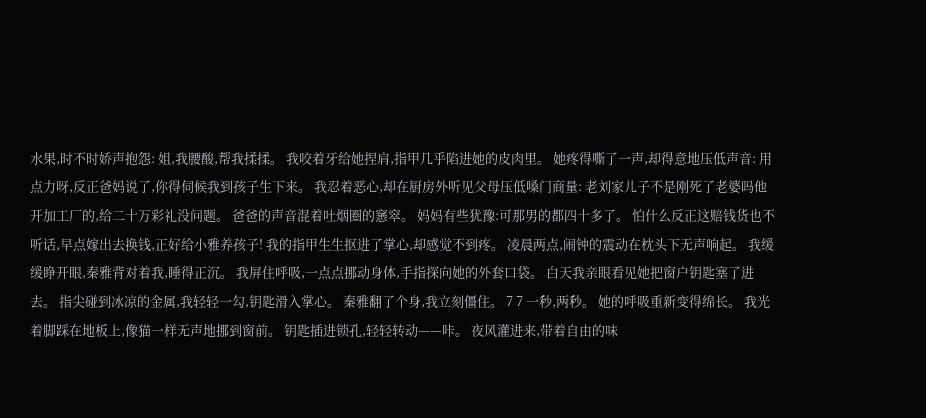水果,时不时娇声抱怨: 姐,我腰酸,帮我揉揉。 我咬着牙给她捏肩,指甲几乎陷进她的皮肉里。 她疼得嘶了一声,却得意地压低声音: 用点力呀,反正爸妈说了,你得伺候我到孩子生下来。 我忍着恶心,却在厨房外听见父母压低嗓门商量: 老刘家儿子不是刚死了老婆吗他开加工厂的,给二十万彩礼没问题。 爸爸的声音混着吐烟圈的窸窣。 妈妈有些犹豫:可那男的都四十多了。 怕什么反正这赔钱货也不听话,早点嫁出去换钱,正好给小雅养孩子! 我的指甲生生抠进了掌心,却感觉不到疼。 凌晨两点,闹钟的震动在枕头下无声响起。 我缓缓睁开眼,秦雅背对着我,睡得正沉。 我屏住呼吸,一点点挪动身体,手指探向她的外套口袋。 白天我亲眼看见她把窗户钥匙塞了进去。 指尖碰到冰凉的金属,我轻轻一勾,钥匙滑入掌心。 秦雅翻了个身,我立刻僵住。 7 7 一秒,两秒。 她的呼吸重新变得绵长。 我光着脚踩在地板上,像猫一样无声地挪到窗前。 钥匙插进锁孔,轻轻转动——咔。 夜风灌进来,带着自由的味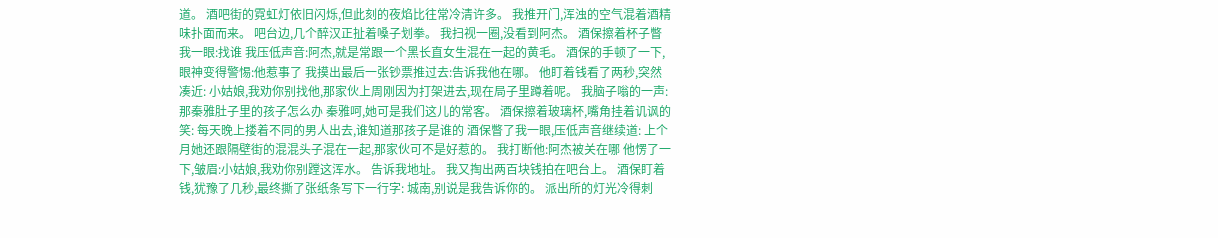道。 酒吧街的霓虹灯依旧闪烁,但此刻的夜焰比往常冷清许多。 我推开门,浑浊的空气混着酒精味扑面而来。 吧台边,几个醉汉正扯着嗓子划拳。 我扫视一圈,没看到阿杰。 酒保擦着杯子瞥我一眼:找谁 我压低声音:阿杰,就是常跟一个黑长直女生混在一起的黄毛。 酒保的手顿了一下,眼神变得警惕:他惹事了 我摸出最后一张钞票推过去:告诉我他在哪。 他盯着钱看了两秒,突然凑近: 小姑娘,我劝你别找他,那家伙上周刚因为打架进去,现在局子里蹲着呢。 我脑子嗡的一声:那秦雅肚子里的孩子怎么办 秦雅呵,她可是我们这儿的常客。 酒保擦着玻璃杯,嘴角挂着讥讽的笑: 每天晚上搂着不同的男人出去,谁知道那孩子是谁的 酒保瞥了我一眼,压低声音继续道: 上个月她还跟隔壁街的混混头子混在一起,那家伙可不是好惹的。 我打断他:阿杰被关在哪 他愣了一下,皱眉:小姑娘,我劝你别蹚这浑水。 告诉我地址。 我又掏出两百块钱拍在吧台上。 酒保盯着钱,犹豫了几秒,最终撕了张纸条写下一行字: 城南,别说是我告诉你的。 派出所的灯光冷得刺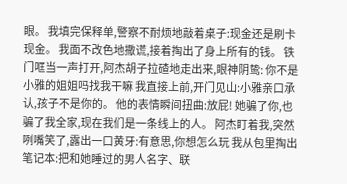眼。 我填完保释单,警察不耐烦地敲着桌子:现金还是刷卡 现金。 我面不改色地撒谎,接着掏出了身上所有的钱。 铁门哐当一声打开,阿杰胡子拉碴地走出来,眼神阴鸷: 你不是小雅的姐姐吗找我干嘛 我直接上前,开门见山:小雅亲口承认,孩子不是你的。 他的表情瞬间扭曲:放屁! 她骗了你,也骗了我全家,现在我们是一条线上的人。 阿杰盯着我,突然咧嘴笑了,露出一口黄牙:有意思,你想怎么玩 我从包里掏出笔记本:把和她睡过的男人名字、联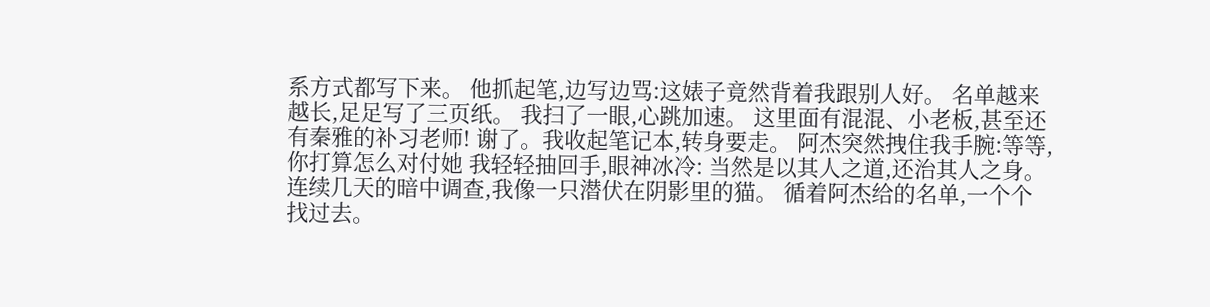系方式都写下来。 他抓起笔,边写边骂:这婊子竟然背着我跟别人好。 名单越来越长,足足写了三页纸。 我扫了一眼,心跳加速。 这里面有混混、小老板,甚至还有秦雅的补习老师! 谢了。我收起笔记本,转身要走。 阿杰突然拽住我手腕:等等,你打算怎么对付她 我轻轻抽回手,眼神冰冷: 当然是以其人之道,还治其人之身。 连续几天的暗中调查,我像一只潜伏在阴影里的猫。 循着阿杰给的名单,一个个找过去。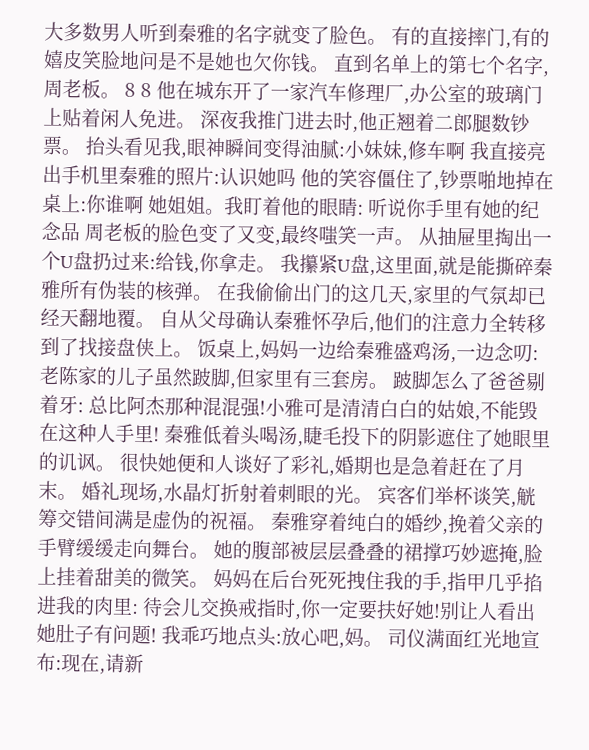大多数男人听到秦雅的名字就变了脸色。 有的直接摔门,有的嬉皮笑脸地问是不是她也欠你钱。 直到名单上的第七个名字,周老板。 8 8 他在城东开了一家汽车修理厂,办公室的玻璃门上贴着闲人免进。 深夜我推门进去时,他正翘着二郎腿数钞票。 抬头看见我,眼神瞬间变得油腻:小妹妹,修车啊 我直接亮出手机里秦雅的照片:认识她吗 他的笑容僵住了,钞票啪地掉在桌上:你谁啊 她姐姐。我盯着他的眼睛: 听说你手里有她的纪念品 周老板的脸色变了又变,最终嗤笑一声。 从抽屉里掏出一个U盘扔过来:给钱,你拿走。 我攥紧U盘,这里面,就是能撕碎秦雅所有伪装的核弹。 在我偷偷出门的这几天,家里的气氛却已经天翻地覆。 自从父母确认秦雅怀孕后,他们的注意力全转移到了找接盘侠上。 饭桌上,妈妈一边给秦雅盛鸡汤,一边念叨: 老陈家的儿子虽然跛脚,但家里有三套房。 跛脚怎么了爸爸剔着牙: 总比阿杰那种混混强!小雅可是清清白白的姑娘,不能毁在这种人手里! 秦雅低着头喝汤,睫毛投下的阴影遮住了她眼里的讥讽。 很快她便和人谈好了彩礼,婚期也是急着赶在了月末。 婚礼现场,水晶灯折射着刺眼的光。 宾客们举杯谈笑,觥筹交错间满是虚伪的祝福。 秦雅穿着纯白的婚纱,挽着父亲的手臂缓缓走向舞台。 她的腹部被层层叠叠的裙撑巧妙遮掩,脸上挂着甜美的微笑。 妈妈在后台死死拽住我的手,指甲几乎掐进我的肉里: 待会儿交换戒指时,你一定要扶好她!别让人看出她肚子有问题! 我乖巧地点头:放心吧,妈。 司仪满面红光地宣布:现在,请新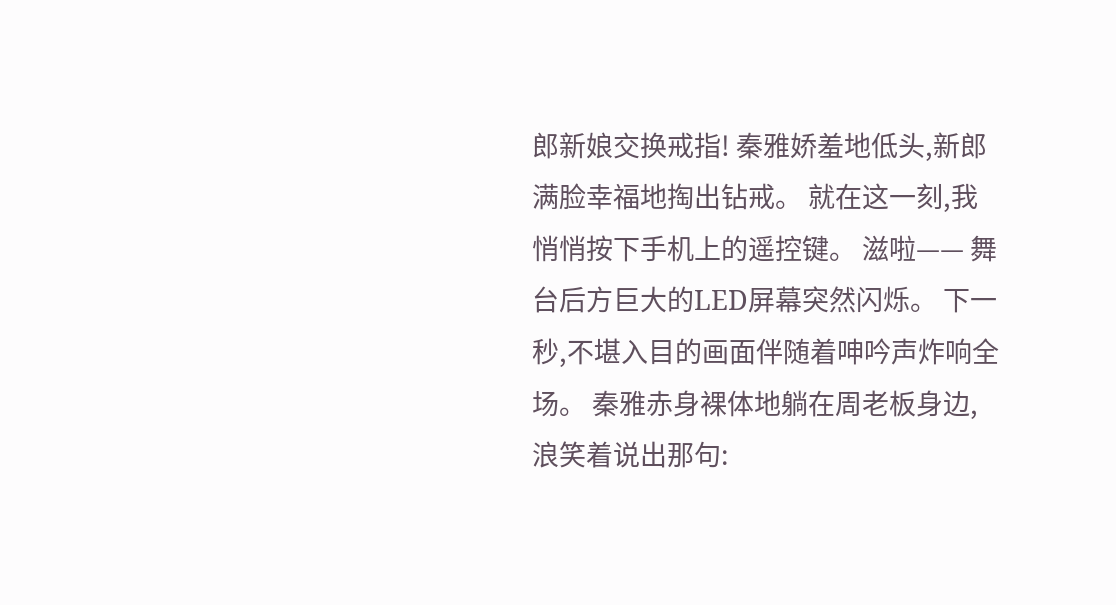郎新娘交换戒指! 秦雅娇羞地低头,新郎满脸幸福地掏出钻戒。 就在这一刻,我悄悄按下手机上的遥控键。 滋啦—— 舞台后方巨大的LED屏幕突然闪烁。 下一秒,不堪入目的画面伴随着呻吟声炸响全场。 秦雅赤身裸体地躺在周老板身边,浪笑着说出那句: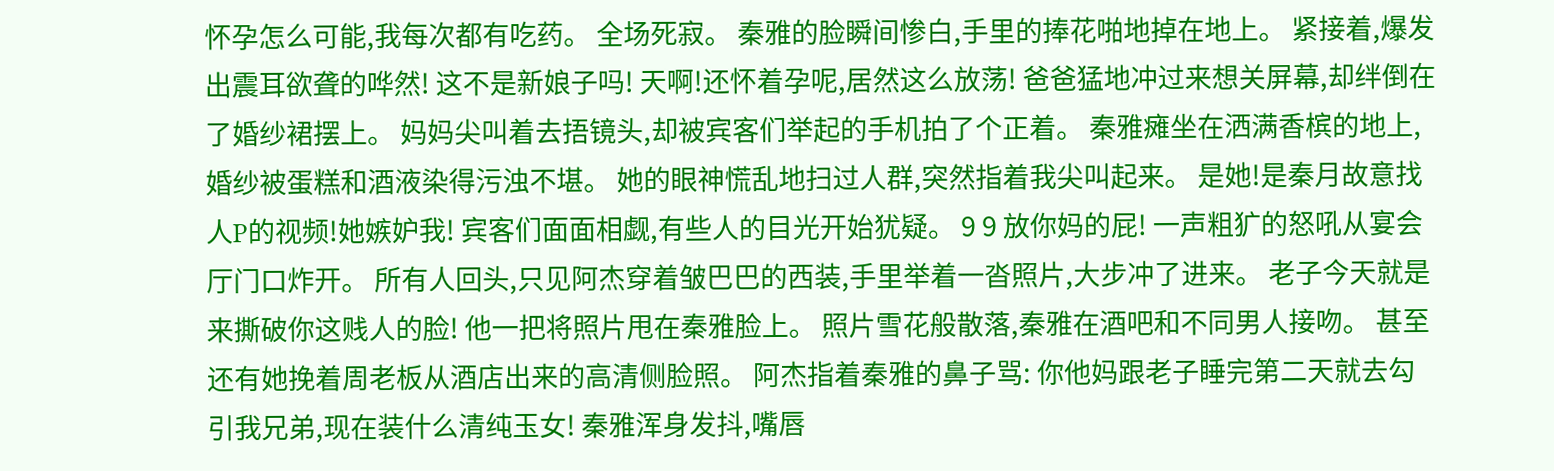怀孕怎么可能,我每次都有吃药。 全场死寂。 秦雅的脸瞬间惨白,手里的捧花啪地掉在地上。 紧接着,爆发出震耳欲聋的哗然! 这不是新娘子吗! 天啊!还怀着孕呢,居然这么放荡! 爸爸猛地冲过来想关屏幕,却绊倒在了婚纱裙摆上。 妈妈尖叫着去捂镜头,却被宾客们举起的手机拍了个正着。 秦雅瘫坐在洒满香槟的地上,婚纱被蛋糕和酒液染得污浊不堪。 她的眼神慌乱地扫过人群,突然指着我尖叫起来。 是她!是秦月故意找人P的视频!她嫉妒我! 宾客们面面相觑,有些人的目光开始犹疑。 9 9 放你妈的屁! 一声粗犷的怒吼从宴会厅门口炸开。 所有人回头,只见阿杰穿着皱巴巴的西装,手里举着一沓照片,大步冲了进来。 老子今天就是来撕破你这贱人的脸! 他一把将照片甩在秦雅脸上。 照片雪花般散落,秦雅在酒吧和不同男人接吻。 甚至还有她挽着周老板从酒店出来的高清侧脸照。 阿杰指着秦雅的鼻子骂: 你他妈跟老子睡完第二天就去勾引我兄弟,现在装什么清纯玉女! 秦雅浑身发抖,嘴唇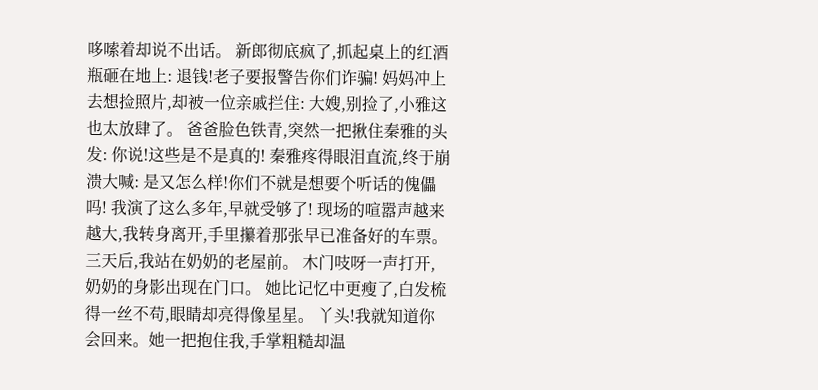哆嗦着却说不出话。 新郎彻底疯了,抓起桌上的红酒瓶砸在地上: 退钱!老子要报警告你们诈骗! 妈妈冲上去想捡照片,却被一位亲戚拦住: 大嫂,别捡了,小雅这也太放肆了。 爸爸脸色铁青,突然一把揪住秦雅的头发: 你说!这些是不是真的! 秦雅疼得眼泪直流,终于崩溃大喊: 是又怎么样!你们不就是想要个听话的傀儡吗! 我演了这么多年,早就受够了! 现场的喧嚣声越来越大,我转身离开,手里攥着那张早已准备好的车票。 三天后,我站在奶奶的老屋前。 木门吱呀一声打开,奶奶的身影出现在门口。 她比记忆中更瘦了,白发梳得一丝不苟,眼睛却亮得像星星。 丫头!我就知道你会回来。她一把抱住我,手掌粗糙却温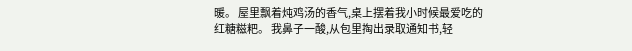暖。 屋里飘着炖鸡汤的香气,桌上摆着我小时候最爱吃的红糖糍粑。 我鼻子一酸,从包里掏出录取通知书,轻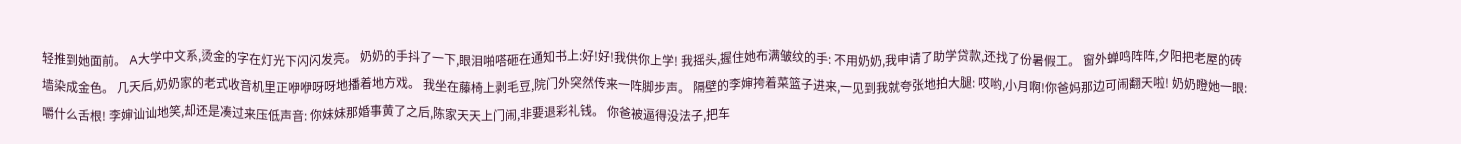轻推到她面前。 A大学中文系,烫金的字在灯光下闪闪发亮。 奶奶的手抖了一下,眼泪啪嗒砸在通知书上:好!好!我供你上学! 我摇头,握住她布满皱纹的手: 不用奶奶,我申请了助学贷款,还找了份暑假工。 窗外蝉鸣阵阵,夕阳把老屋的砖墙染成金色。 几天后,奶奶家的老式收音机里正咿咿呀呀地播着地方戏。 我坐在藤椅上剥毛豆,院门外突然传来一阵脚步声。 隔壁的李婶挎着菜篮子进来,一见到我就夸张地拍大腿: 哎哟,小月啊!你爸妈那边可闹翻天啦! 奶奶瞪她一眼:嚼什么舌根! 李婶讪讪地笑,却还是凑过来压低声音: 你妹妹那婚事黄了之后,陈家天天上门闹,非要退彩礼钱。 你爸被逼得没法子,把车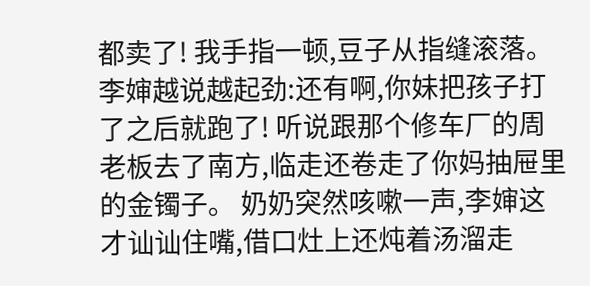都卖了! 我手指一顿,豆子从指缝滚落。 李婶越说越起劲:还有啊,你妹把孩子打了之后就跑了! 听说跟那个修车厂的周老板去了南方,临走还卷走了你妈抽屉里的金镯子。 奶奶突然咳嗽一声,李婶这才讪讪住嘴,借口灶上还炖着汤溜走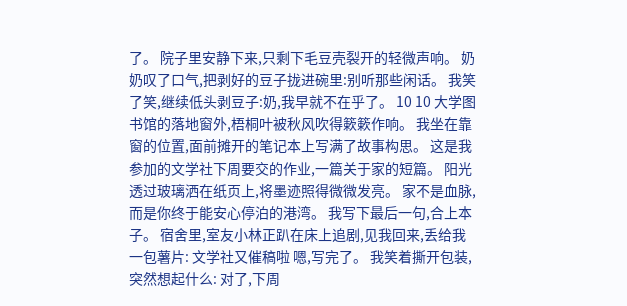了。 院子里安静下来,只剩下毛豆壳裂开的轻微声响。 奶奶叹了口气,把剥好的豆子拢进碗里:别听那些闲话。 我笑了笑,继续低头剥豆子:奶,我早就不在乎了。 10 10 大学图书馆的落地窗外,梧桐叶被秋风吹得簌簌作响。 我坐在靠窗的位置,面前摊开的笔记本上写满了故事构思。 这是我参加的文学社下周要交的作业,一篇关于家的短篇。 阳光透过玻璃洒在纸页上,将墨迹照得微微发亮。 家不是血脉,而是你终于能安心停泊的港湾。 我写下最后一句,合上本子。 宿舍里,室友小林正趴在床上追剧,见我回来,丢给我一包薯片: 文学社又催稿啦 嗯,写完了。 我笑着撕开包装,突然想起什么: 对了,下周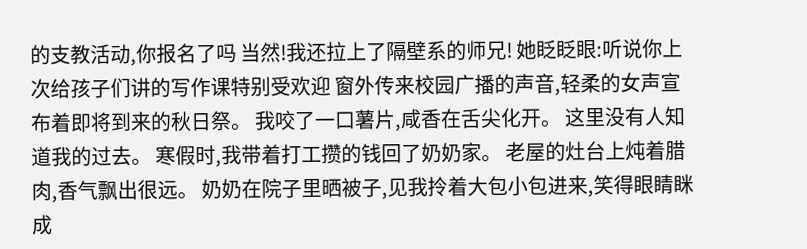的支教活动,你报名了吗 当然!我还拉上了隔壁系的师兄! 她眨眨眼:听说你上次给孩子们讲的写作课特别受欢迎 窗外传来校园广播的声音,轻柔的女声宣布着即将到来的秋日祭。 我咬了一口薯片,咸香在舌尖化开。 这里没有人知道我的过去。 寒假时,我带着打工攒的钱回了奶奶家。 老屋的灶台上炖着腊肉,香气飘出很远。 奶奶在院子里晒被子,见我拎着大包小包进来,笑得眼睛眯成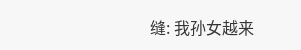缝: 我孙女越来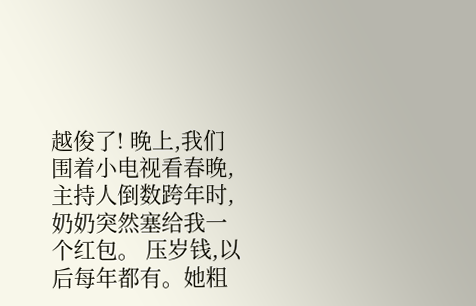越俊了! 晚上,我们围着小电视看春晚,主持人倒数跨年时,奶奶突然塞给我一个红包。 压岁钱,以后每年都有。她粗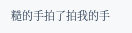糙的手拍了拍我的手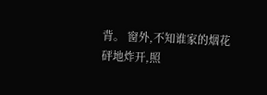背。 窗外,不知谁家的烟花砰地炸开,照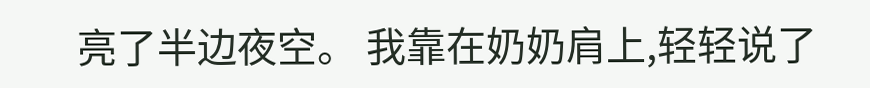亮了半边夜空。 我靠在奶奶肩上,轻轻说了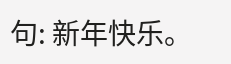句: 新年快乐。